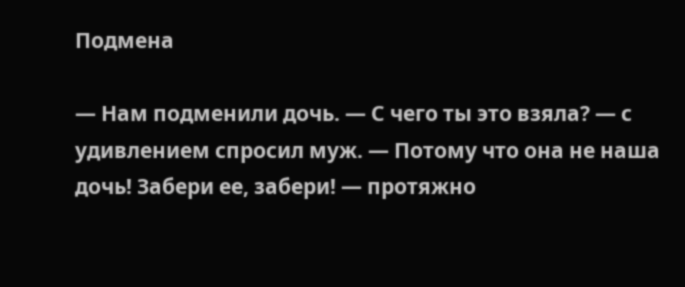Подмена

— Нам подменили дочь. — С чего ты это взяла? — с удивлением спросил муж. — Потому что она не наша дочь! Забери ее, забери! — протяжно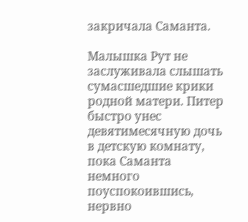закричала Саманта.

Малышка Рут не заслуживала слышать сумасшедшие крики родной матери. Питер быстро унес девятимесячную дочь в детскую комнату, пока Саманта немного поуспокоившись, нервно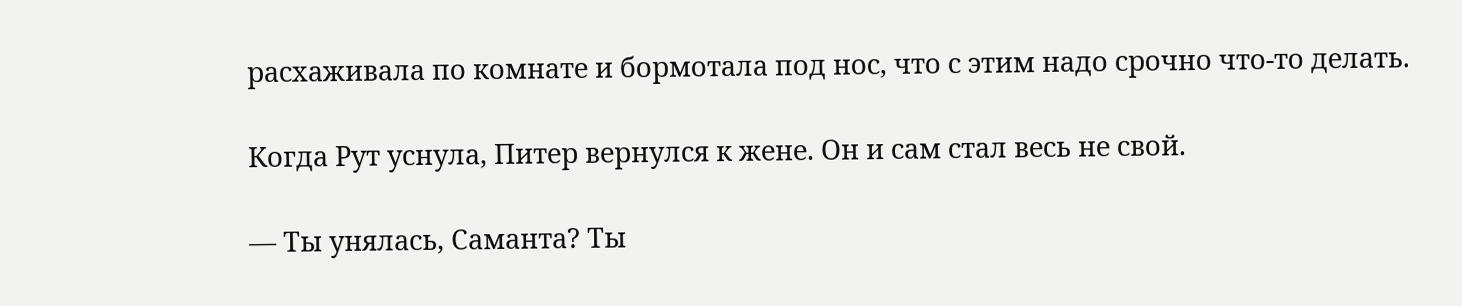расхаживала по комнате и бормотала под нос, что с этим надо срочно что-то делать.

Когда Рут уснула, Питер вернулся к жене. Он и сам стал весь не свой.

— Ты унялась, Саманта? Ты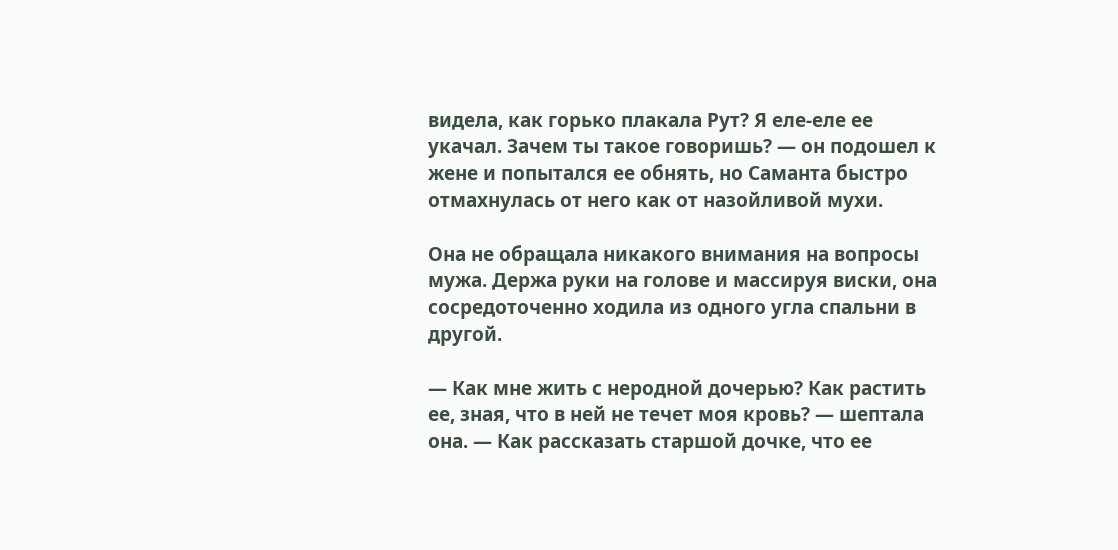видела, как горько плакала Рут? Я еле-еле ее укачал. Зачем ты такое говоришь? — он подошел к жене и попытался ее обнять, но Саманта быстро отмахнулась от него как от назойливой мухи.

Она не обращала никакого внимания на вопросы мужа. Держа руки на голове и массируя виски, она сосредоточенно ходила из одного угла спальни в другой.

— Как мне жить с неродной дочерью? Как растить ее, зная, что в ней не течет моя кровь? — шептала она. — Как рассказать старшой дочке, что ее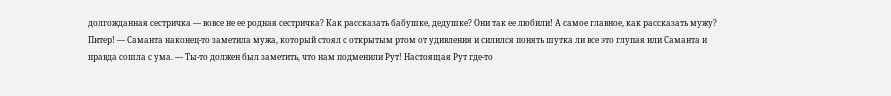долгожданная сестричка — вовсе не ее родная сестричка? Как рассказать бабушке, дедушке? Они так ее любили! А самое главное, как рассказать мужу? Питер! — Саманта наконец-то заметила мужа, который стоял с открытым ртом от удивления и силился понять шутка ли все это глупая или Саманта и правда сошла с ума. — Ты-то должен был заметить, что нам подменили Рут! Настоящая Рут где-то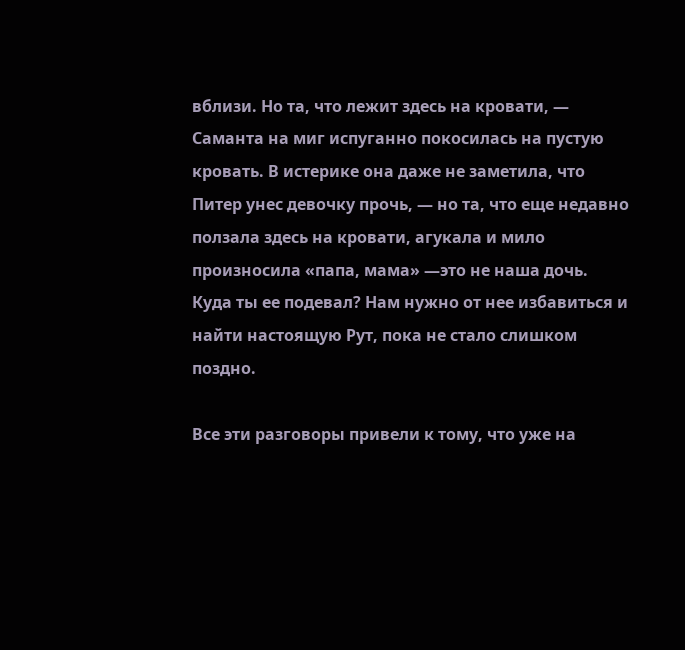вблизи. Но та, что лежит здесь на кровати, — Саманта на миг испуганно покосилась на пустую кровать. В истерике она даже не заметила, что Питер унес девочку прочь, — но та, что еще недавно ползала здесь на кровати, агукала и мило произносила «папа, мама» —это не наша дочь. Куда ты ее подевал? Нам нужно от нее избавиться и найти настоящую Рут, пока не стало слишком поздно.

Все эти разговоры привели к тому, что уже на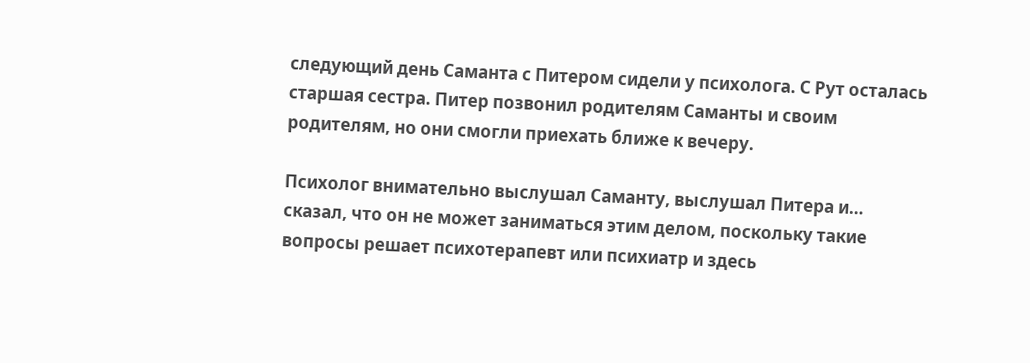следующий день Саманта с Питером сидели у психолога. С Рут осталась старшая сестра. Питер позвонил родителям Саманты и своим родителям, но они смогли приехать ближе к вечеру.

Психолог внимательно выслушал Саманту, выслушал Питера и… сказал, что он не может заниматься этим делом, поскольку такие вопросы решает психотерапевт или психиатр и здесь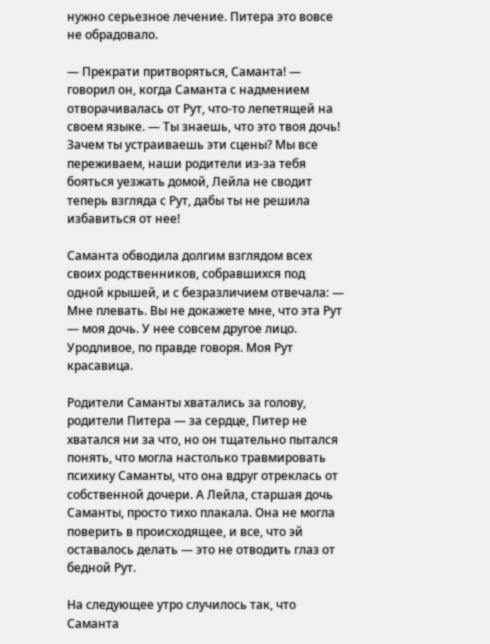нужно серьезное лечение. Питера это вовсе не обрадовало.

— Прекрати притворяться, Саманта! — говорил он, когда Саманта с надмением отворачивалась от Рут, что-то лепетящей на своем языке. — Ты знаешь, что это твоя дочь! Зачем ты устраиваешь эти сцены? Мы все переживаем, наши родители из-за тебя бояться уезжать домой, Лейла не сводит теперь взгляда с Рут, дабы ты не решила избавиться от нее!

Саманта обводила долгим взглядом всех своих родственников, собравшихся под одной крышей, и с безразличием отвечала: — Мне плевать. Вы не докажете мне, что эта Рут — моя дочь. У нее совсем другое лицо. Уродливое, по правде говоря. Моя Рут красавица.

Родители Саманты хватались за голову, родители Питера — за сердце, Питер не хватался ни за что, но он тщательно пытался понять, что могла настолько травмировать психику Саманты, что она вдруг отреклась от собственной дочери. А Лейла, старшая дочь Саманты, просто тихо плакала. Она не могла поверить в происходящее, и все, что эй оставалось делать — это не отводить глаз от бедной Рут.

На следующее утро случилось так, что Саманта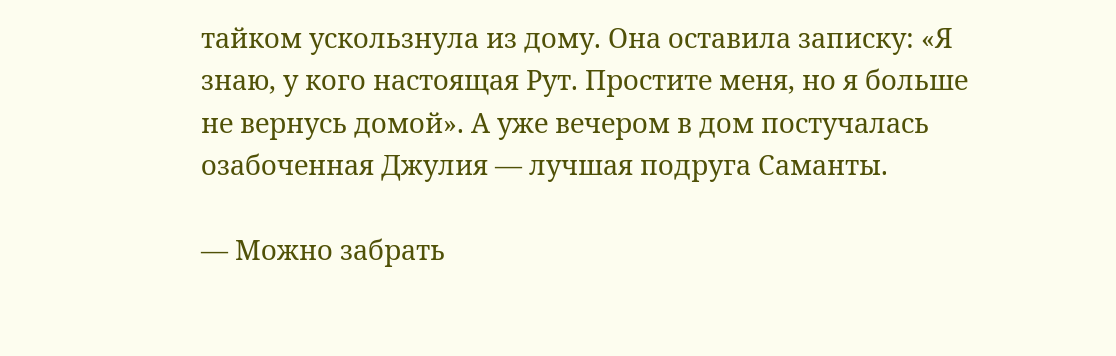тайком ускользнула из дому. Она оставила записку: «Я знаю, у кого настоящая Рут. Простите меня, но я больше не вернусь домой». А уже вечером в дом постучалась озабоченная Джулия — лучшая подруга Саманты.

— Можно забрать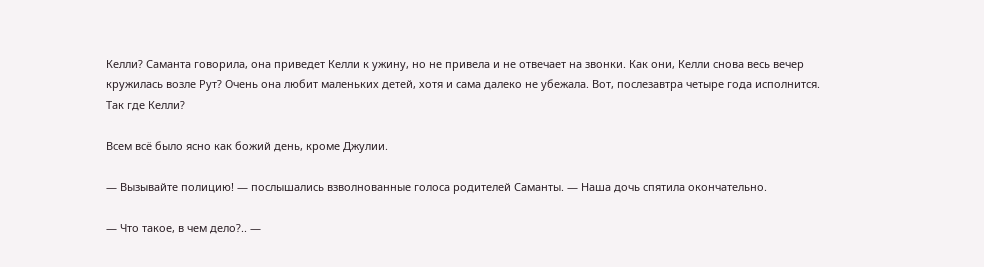Келли? Саманта говорила, она приведет Келли к ужину, но не привела и не отвечает на звонки. Как они, Келли снова весь вечер кружилась возле Рут? Очень она любит маленьких детей, хотя и сама далеко не убежала. Вот, послезавтра четыре года исполнится. Так где Келли?

Всем всё было ясно как божий день, кроме Джулии.

— Вызывайте полицию! — послышались взволнованные голоса родителей Саманты. — Наша дочь спятила окончательно.

— Что такое, в чем дело?.. —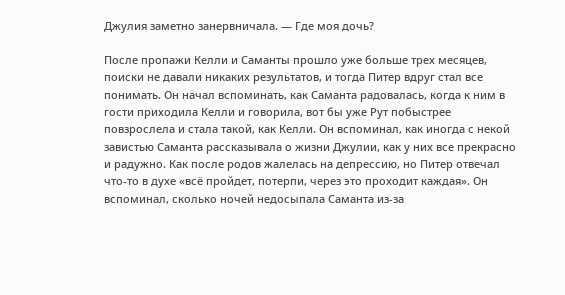Джулия заметно занервничала. — Где моя дочь?

После пропажи Келли и Саманты прошло уже больше трех месяцев, поиски не давали никаких результатов, и тогда Питер вдруг стал все понимать. Он начал вспоминать, как Саманта радовалась, когда к ним в гости приходила Келли и говорила, вот бы уже Рут побыстрее повзрослела и стала такой, как Келли. Он вспоминал, как иногда с некой завистью Саманта рассказывала о жизни Джулии, как у них все прекрасно и радужно. Как после родов жалелась на депрессию, но Питер отвечал что-то в духе «всё пройдет, потерпи, через это проходит каждая». Он вспоминал, сколько ночей недосыпала Саманта из-за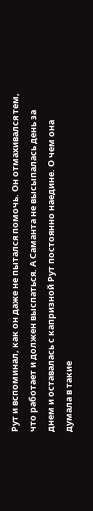Рут и вспоминал, как он даже не пытался помочь. Он отмахивался тем, что работает и должен выспаться. А Саманта не высыпалась день за днем и оставалась с капризной Рут постоянно наедине. О чем она думала в такие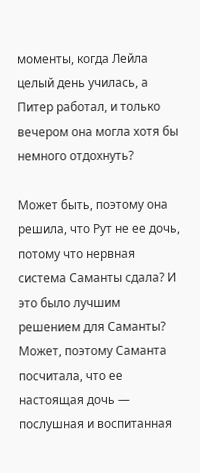моменты, когда Лейла целый день училась, а Питер работал, и только вечером она могла хотя бы немного отдохнуть?

Может быть, поэтому она решила, что Рут не ее дочь, потому что нервная система Саманты сдала? И это было лучшим решением для Саманты? Может, поэтому Саманта посчитала, что ее настоящая дочь — послушная и воспитанная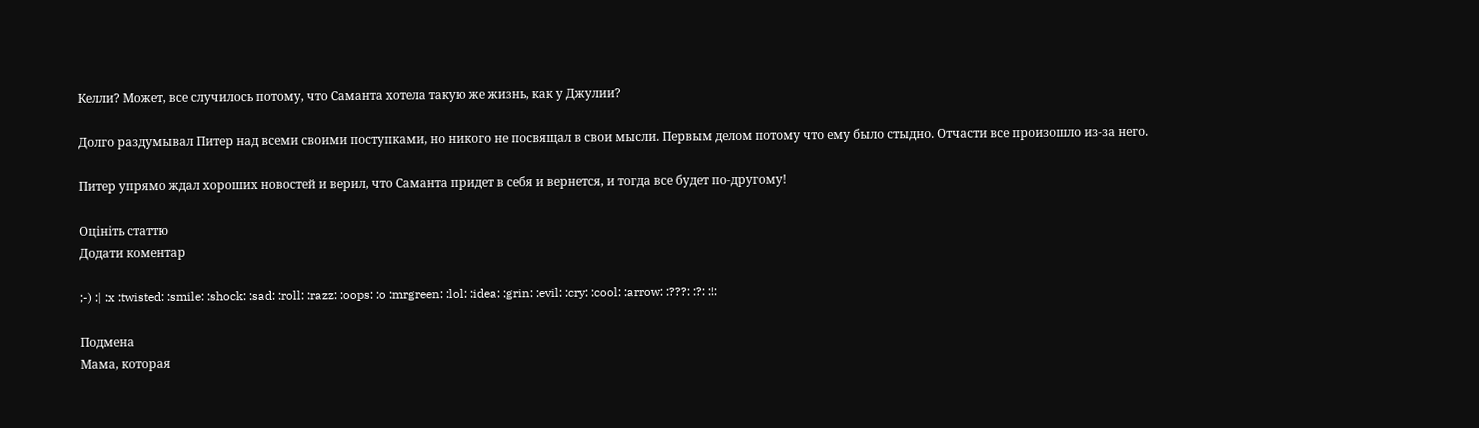Келли? Может, все случилось потому, что Саманта хотела такую же жизнь, как у Джулии?

Долго раздумывал Питер над всеми своими поступками, но никого не посвящал в свои мысли. Первым делом потому что ему было стыдно. Отчасти все произошло из-за него.

Питер упрямо ждал хороших новостей и верил, что Саманта придет в себя и вернется, и тогда все будет по-другому!

Оцініть статтю
Додати коментар

;-) :| :x :twisted: :smile: :shock: :sad: :roll: :razz: :oops: :o :mrgreen: :lol: :idea: :grin: :evil: :cry: :cool: :arrow: :???: :?: :!:

Подмена
Мама, которая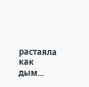растаяла как дым…